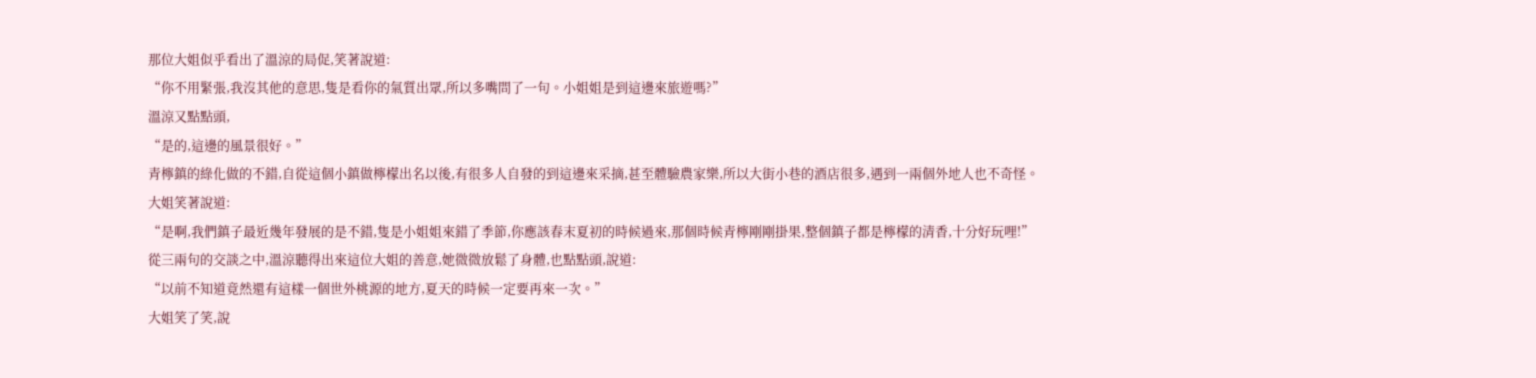那位大姐似乎看出了溫涼的局促,笑著說道:
“你不用緊張,我沒其他的意思,隻是看你的氣質出眾,所以多嘴問了一句。小姐姐是到這邊來旅遊嗎?”
溫涼又點點頭,
“是的,這邊的風景很好。”
青檸鎮的綠化做的不錯,自從這個小鎮做檸檬出名以後,有很多人自發的到這邊來采摘,甚至體驗農家樂,所以大街小巷的酒店很多,遇到一兩個外地人也不奇怪。
大姐笑著說道:
“是啊,我們鎮子最近幾年發展的是不錯,隻是小姐姐來錯了季節,你應該春末夏初的時候過來,那個時候青檸剛剛掛果,整個鎮子都是檸檬的清香,十分好玩哩!”
從三兩句的交談之中,溫涼聽得出來這位大姐的善意,她微微放鬆了身體,也點點頭,說道:
“以前不知道竟然還有這樣一個世外桃源的地方,夏天的時候一定要再來一次。”
大姐笑了笑,說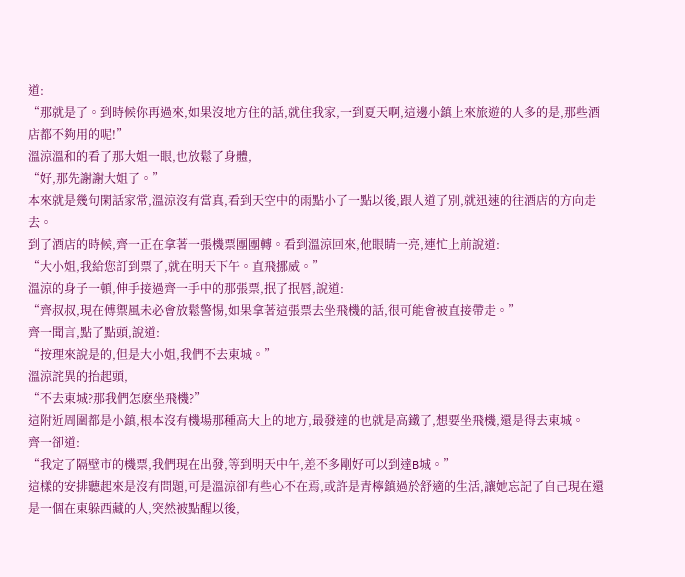道:
“那就是了。到時候你再過來,如果沒地方住的話,就住我家,一到夏天啊,這邊小鎮上來旅遊的人多的是,那些酒店都不夠用的呢!”
溫涼溫和的看了那大姐一眼,也放鬆了身體,
“好,那先謝謝大姐了。”
本來就是幾句閑話家常,溫涼沒有當真,看到天空中的雨點小了一點以後,跟人道了別,就迅速的往酒店的方向走去。
到了酒店的時候,齊一正在拿著一張機票團團轉。看到溫涼回來,他眼睛一亮,連忙上前說道:
“大小姐,我給您訂到票了,就在明天下午。直飛挪威。”
溫涼的身子一頓,伸手接過齊一手中的那張票,抿了抿唇,說道:
“齊叔叔,現在傅禦風未必會放鬆警惕,如果拿著這張票去坐飛機的話,很可能會被直接帶走。”
齊一聞言,點了點頭,說道:
“按理來說是的,但是大小姐,我們不去東城。”
溫涼詫異的抬起頭,
“不去東城?那我們怎麽坐飛機?”
這附近周圍都是小鎮,根本沒有機場那種高大上的地方,最發達的也就是高鐵了,想要坐飛機,還是得去東城。
齊一卻道:
“我定了隔壁市的機票,我們現在出發,等到明天中午,差不多剛好可以到達B城。”
這樣的安排聽起來是沒有問題,可是溫涼卻有些心不在焉,或許是青檸鎮過於舒適的生活,讓她忘記了自己現在還是一個在東躲西藏的人,突然被點醒以後,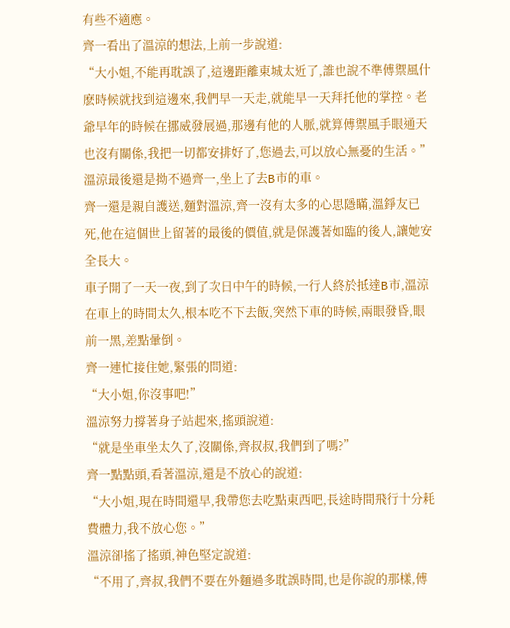有些不適應。
齊一看出了溫涼的想法,上前一步說道:
“大小姐,不能再耽誤了,這邊距離東城太近了,誰也說不準傅禦風什麽時候就找到這邊來,我們早一天走,就能早一天拜托他的掌控。老爺早年的時候在挪威發展過,那邊有他的人脈,就算傅禦風手眼通天也沒有關係,我把一切都安排好了,您過去,可以放心無憂的生活。”
溫涼最後還是拗不過齊一,坐上了去B市的車。
齊一還是親自護送,麵對溫涼,齊一沒有太多的心思隱瞞,溫錚友已死,他在這個世上留著的最後的價值,就是保護著如臨的後人,讓她安全長大。
車子開了一天一夜,到了次日中午的時候,一行人終於抵達B市,溫涼在車上的時間太久,根本吃不下去飯,突然下車的時候,兩眼發昏,眼前一黑,差點暈倒。
齊一連忙接住她,緊張的問道:
“大小姐,你沒事吧!”
溫涼努力撐著身子站起來,搖頭說道:
“就是坐車坐太久了,沒關係,齊叔叔,我們到了嗎?”
齊一點點頭,看著溫涼,還是不放心的說道:
“大小姐,現在時間還早,我帶您去吃點東西吧,長途時間飛行十分耗費體力,我不放心您。”
溫涼卻搖了搖頭,神色堅定說道:
“不用了,齊叔,我們不要在外麵過多耽誤時間,也是你說的那樣,傅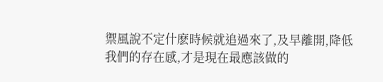禦風說不定什麽時候就追過來了,及早離開,降低我們的存在感,才是現在最應該做的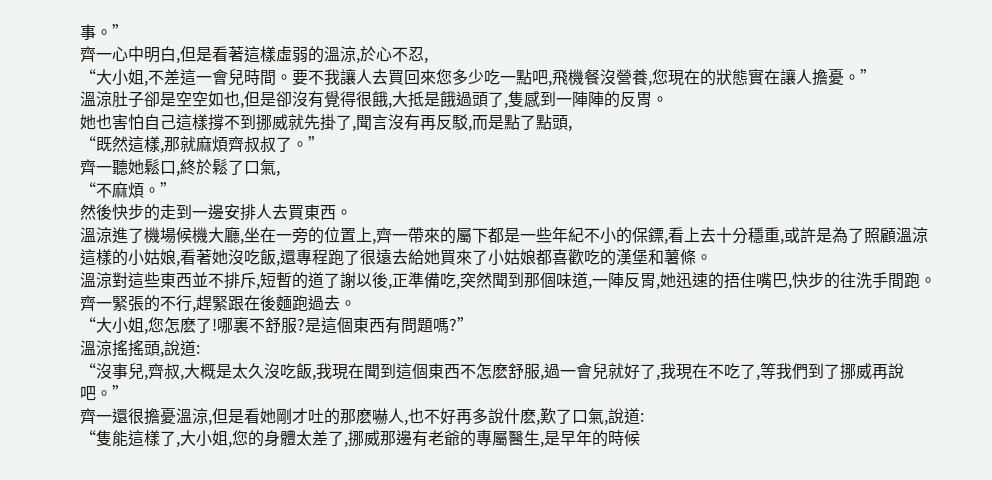事。”
齊一心中明白,但是看著這樣虛弱的溫涼,於心不忍,
“大小姐,不差這一會兒時間。要不我讓人去買回來您多少吃一點吧,飛機餐沒營養,您現在的狀態實在讓人擔憂。”
溫涼肚子卻是空空如也,但是卻沒有覺得很餓,大抵是餓過頭了,隻感到一陣陣的反胃。
她也害怕自己這樣撐不到挪威就先掛了,聞言沒有再反駁,而是點了點頭,
“既然這樣,那就麻煩齊叔叔了。”
齊一聽她鬆口,終於鬆了口氣,
“不麻煩。”
然後快步的走到一邊安排人去買東西。
溫涼進了機場候機大廳,坐在一旁的位置上,齊一帶來的屬下都是一些年紀不小的保鏢,看上去十分穩重,或許是為了照顧溫涼這樣的小姑娘,看著她沒吃飯,還專程跑了很遠去給她買來了小姑娘都喜歡吃的漢堡和薯條。
溫涼對這些東西並不排斥,短暫的道了謝以後,正準備吃,突然聞到那個味道,一陣反胃,她迅速的捂住嘴巴,快步的往洗手間跑。
齊一緊張的不行,趕緊跟在後麵跑過去。
“大小姐,您怎麽了!哪裏不舒服?是這個東西有問題嗎?”
溫涼搖搖頭,說道:
“沒事兒,齊叔,大概是太久沒吃飯,我現在聞到這個東西不怎麽舒服,過一會兒就好了,我現在不吃了,等我們到了挪威再說吧。”
齊一還很擔憂溫涼,但是看她剛才吐的那麽嚇人,也不好再多說什麽,歎了口氣,說道:
“隻能這樣了,大小姐,您的身體太差了,挪威那邊有老爺的專屬醫生,是早年的時候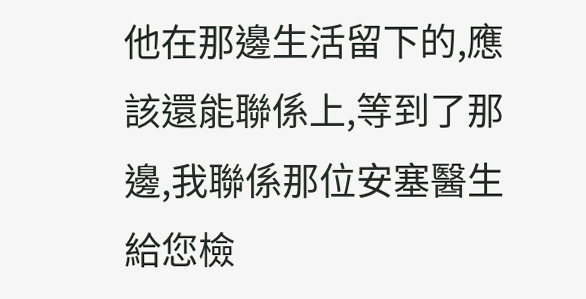他在那邊生活留下的,應該還能聯係上,等到了那邊,我聯係那位安塞醫生給您檢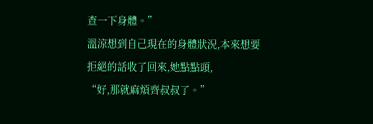查一下身體。”
溫涼想到自己現在的身體狀況,本來想要拒絕的話收了回來,她點點頭,
“好,那就麻煩齊叔叔了。”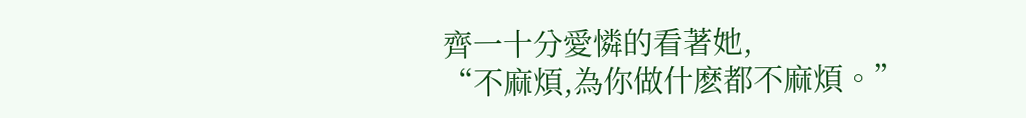齊一十分愛憐的看著她,
“不麻煩,為你做什麽都不麻煩。”